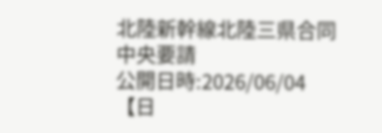北陸新幹線北陸三県合同中央要請
公開日時:2026/06/04
【日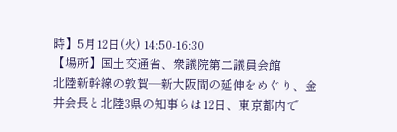時】5月12日(火) 14:50-16:30
【場所】国土交通省、衆議院第二議員会館
北陸新幹線の敦賀―新大阪間の延伸をめぐり、金井会長と北陸3県の知事らは12日、東京都内で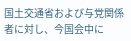国土交通省および与党関係者に対し、今国会中に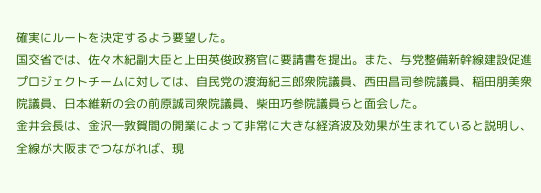確実にルートを決定するよう要望した。
国交省では、佐々木紀副大臣と上田英俊政務官に要請書を提出。また、与党整備新幹線建設促進プロジェクトチームに対しては、自民党の渡海紀三郎衆院議員、西田昌司参院議員、稲田朋美衆院議員、日本維新の会の前原誠司衆院議員、柴田巧参院議員らと面会した。
金井会長は、金沢―敦賀間の開業によって非常に大きな経済波及効果が生まれていると説明し、全線が大阪までつながれば、現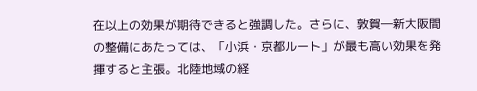在以上の効果が期待できると強調した。さらに、敦賀―新大阪間の整備にあたっては、「小浜・京都ルート」が最も高い効果を発揮すると主張。北陸地域の経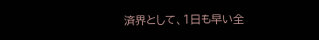済界として、1日も早い全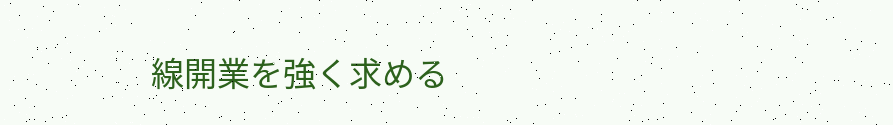線開業を強く求める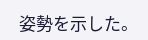姿勢を示した。